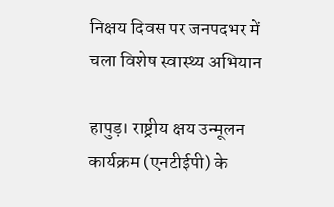निक्षय दिवस पर जनपदभर में चला विशेष स्वास्थ्य अभियान

हापुड़। राष्ट्रीय क्षय उन्मूलन कार्यक्रम (एनटीईपी) के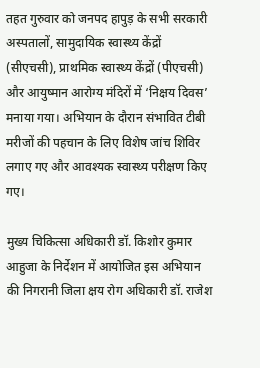तहत गुरुवार को जनपद हापुड़ के सभी सरकारी अस्पतालों, सामुदायिक स्वास्थ्य केंद्रों (सीएचसी), प्राथमिक स्वास्थ्य केंद्रों (पीएचसी) और आयुष्मान आरोग्य मंदिरों में ‘निक्षय दिवस’ मनाया गया। अभियान के दौरान संभावित टीबी मरीजों की पहचान के लिए विशेष जांच शिविर लगाए गए और आवश्यक स्वास्थ्य परीक्षण किए गए।

मुख्य चिकित्सा अधिकारी डॉ. किशोर कुमार आहुजा के निर्देशन में आयोजित इस अभियान की निगरानी जिला क्षय रोग अधिकारी डॉ. राजेश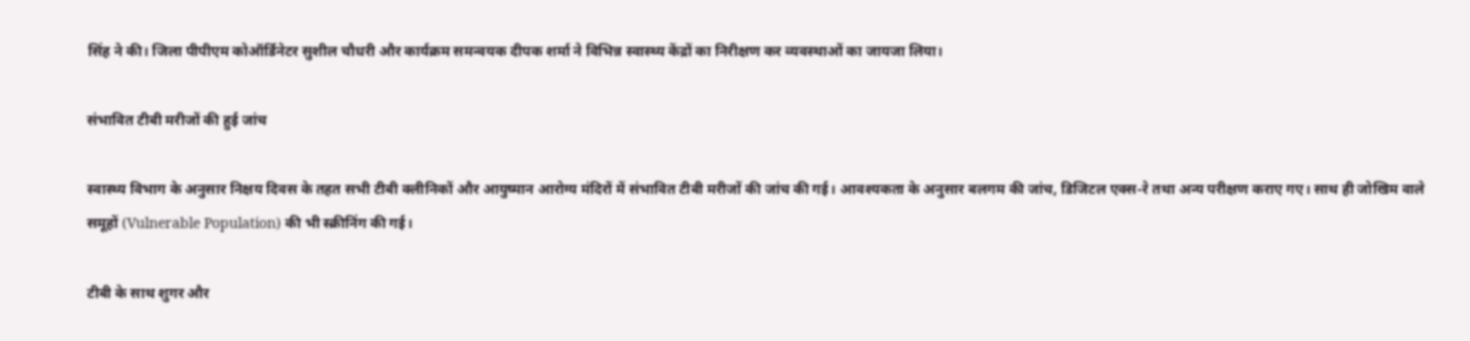सिंह ने की। जिला पीपीएम कोऑर्डिनेटर सुशील चौधरी और कार्यक्रम समन्वयक दीपक शर्मा ने विभिन्न स्वास्थ्य केंद्रों का निरीक्षण कर व्यवस्थाओं का जायजा लिया।

संभावित टीबी मरीजों की हुई जांच

स्वास्थ्य विभाग के अनुसार निक्षय दिवस के तहत सभी टीबी क्लीनिकों और आयुष्मान आरोग्य मंदिरों में संभावित टीबी मरीजों की जांच की गई। आवश्यकता के अनुसार बलगम की जांच, डिजिटल एक्स-रे तथा अन्य परीक्षण कराए गए। साथ ही जोखिम वाले समूहों (Vulnerable Population) की भी स्क्रीनिंग की गई।

टीबी के साथ शुगर और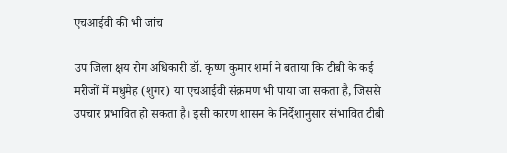एचआईवी की भी जांच

उप जिला क्षय रोग अधिकारी डॉ. कृष्ण कुमार शर्मा ने बताया कि टीबी के कई मरीजों में मधुमेह (शुगर) या एचआईवी संक्रमण भी पाया जा सकता है, जिससे उपचार प्रभावित हो सकता है। इसी कारण शासन के निर्देशानुसार संभावित टीबी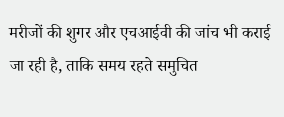मरीजों की शुगर और एचआईवी की जांच भी कराई जा रही है, ताकि समय रहते समुचित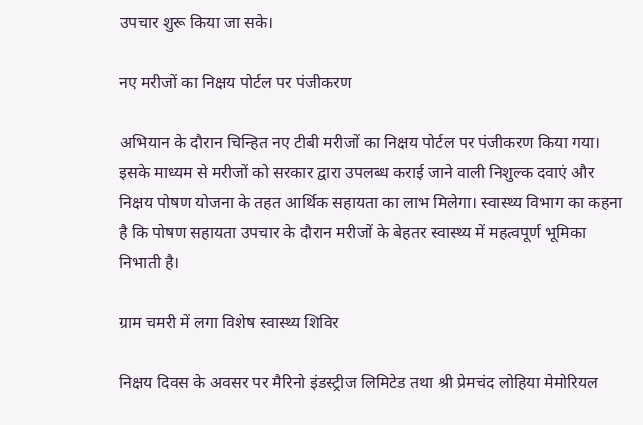उपचार शुरू किया जा सके।

नए मरीजों का निक्षय पोर्टल पर पंजीकरण

अभियान के दौरान चिन्हित नए टीबी मरीजों का निक्षय पोर्टल पर पंजीकरण किया गया। इसके माध्यम से मरीजों को सरकार द्वारा उपलब्ध कराई जाने वाली निशुल्क दवाएं और निक्षय पोषण योजना के तहत आर्थिक सहायता का लाभ मिलेगा। स्वास्थ्य विभाग का कहना है कि पोषण सहायता उपचार के दौरान मरीजों के बेहतर स्वास्थ्य में महत्वपूर्ण भूमिका निभाती है।

ग्राम चमरी में लगा विशेष स्वास्थ्य शिविर

निक्षय दिवस के अवसर पर मैरिनो इंडस्ट्रीज लिमिटेड तथा श्री प्रेमचंद लोहिया मेमोरियल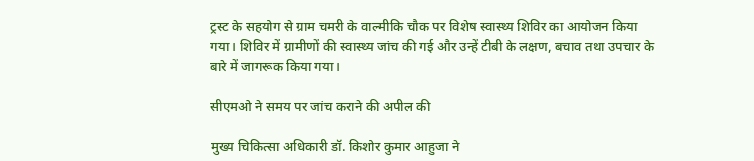ट्रस्ट के सहयोग से ग्राम चमरी के वाल्मीकि चौक पर विशेष स्वास्थ्य शिविर का आयोजन किया गया। शिविर में ग्रामीणों की स्वास्थ्य जांच की गई और उन्हें टीबी के लक्षण, बचाव तथा उपचार के बारे में जागरूक किया गया।

सीएमओ ने समय पर जांच कराने की अपील की

मुख्य चिकित्सा अधिकारी डॉ. किशोर कुमार आहुजा ने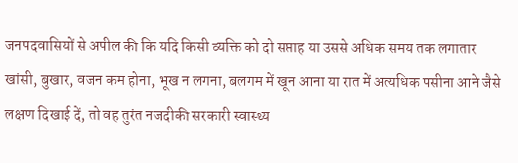जनपदवासियों से अपील की कि यदि किसी व्यक्ति को दो सप्ताह या उससे अधिक समय तक लगातार खांसी, बुखार, वजन कम होना, भूख न लगना, बलगम में खून आना या रात में अत्यधिक पसीना आने जैसे लक्षण दिखाई दें, तो वह तुरंत नजदीकी सरकारी स्वास्थ्य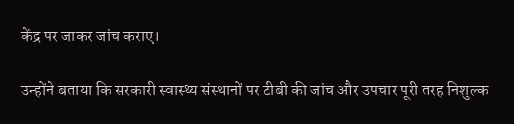केंद्र पर जाकर जांच कराए।

उन्होंने बताया कि सरकारी स्वास्थ्य संस्थानों पर टीबी की जांच और उपचार पूरी तरह निशुल्क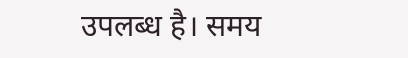उपलब्ध है। समय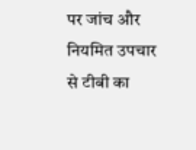पर जांच और नियमित उपचार से टीबी का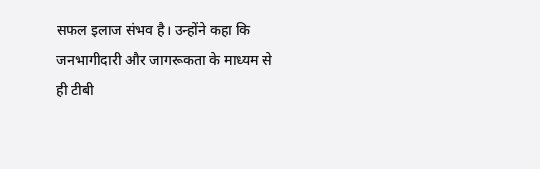सफल इलाज संभव है। उन्होंने कहा कि जनभागीदारी और जागरूकता के माध्यम से ही टीबी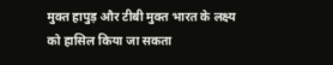मुक्त हापुड़ और टीबी मुक्त भारत के लक्ष्य को हासिल किया जा सकता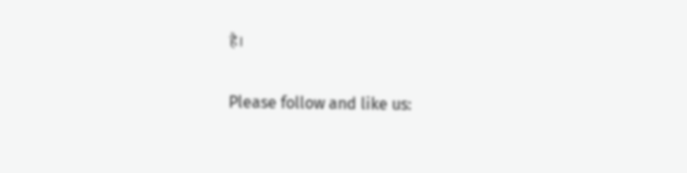है।

Please follow and like us: